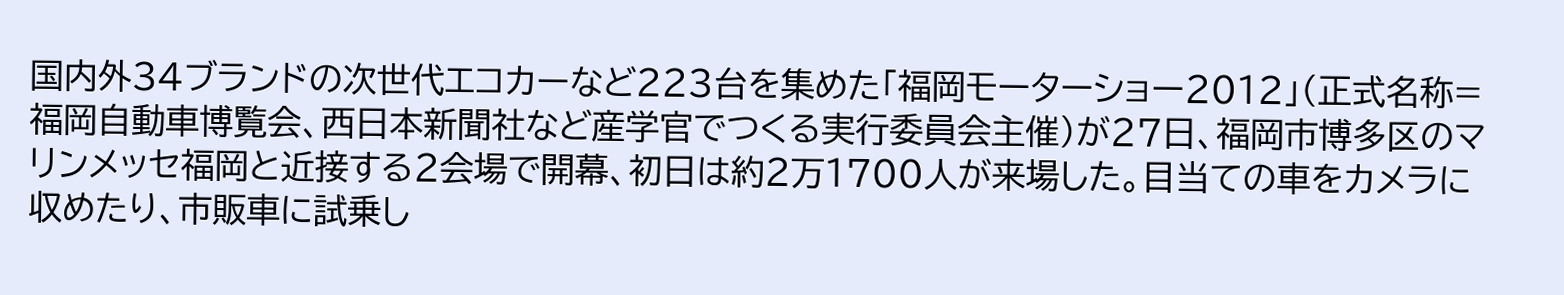国内外34ブランドの次世代エコカーなど223台を集めた「福岡モーターショー2012」(正式名称=福岡自動車博覧会、西日本新聞社など産学官でつくる実行委員会主催)が27日、福岡市博多区のマリンメッセ福岡と近接する2会場で開幕、初日は約2万1700人が来場した。目当ての車をカメラに収めたり、市販車に試乗し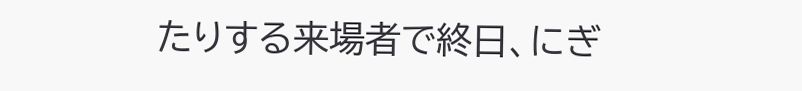たりする来場者で終日、にぎ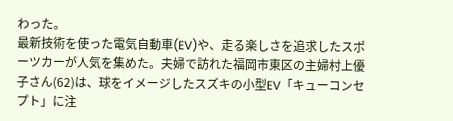わった。
最新技術を使った電気自動車(EV)や、走る楽しさを追求したスポーツカーが人気を集めた。夫婦で訪れた福岡市東区の主婦村上優子さん(62)は、球をイメージしたスズキの小型EV「キューコンセプト」に注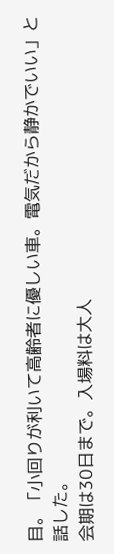目。「小回りが利いて高齢者に優しい車。電気だから静かでいい」と話した。
会期は30日まで。入場料は大人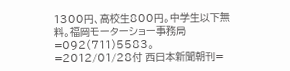1300円、高校生800円。中学生以下無料。福岡モーターショー事務局=092(711)5583。
=2012/01/28付 西日本新聞朝刊=